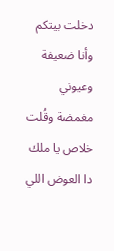دخلت بيتكم وأنا ضعيفة وعيوني مغمضة وقُلت خلاص يا ملك دا العوض اللي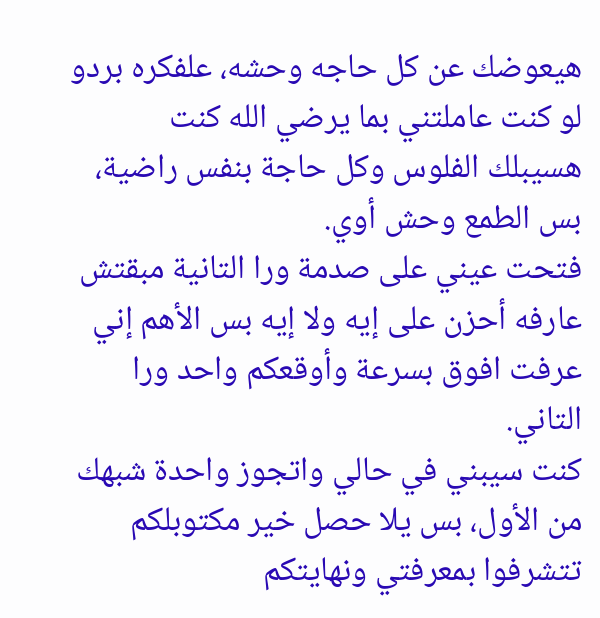هيعوضك عن كل حاجه وحشه، علفكره بردو لو كنت عاملتني بما يرضي الله كنت هسيبلك الفلوس وكل حاجة بنفس راضية، بس الطمع وحش أوي.
فتحت عيني على صدمة ورا التانية مبقتش عارفه أحزن على إيه ولا إيه بس الأهم إني عرفت افوق بسرعة وأوقعكم واحد ورا التاني.
كنت سيبني في حالي واتجوز واحدة شبهك من الأول، بس يلا حصل خير مكتوبلكم تتشرفوا بمعرفتي ونهايتكم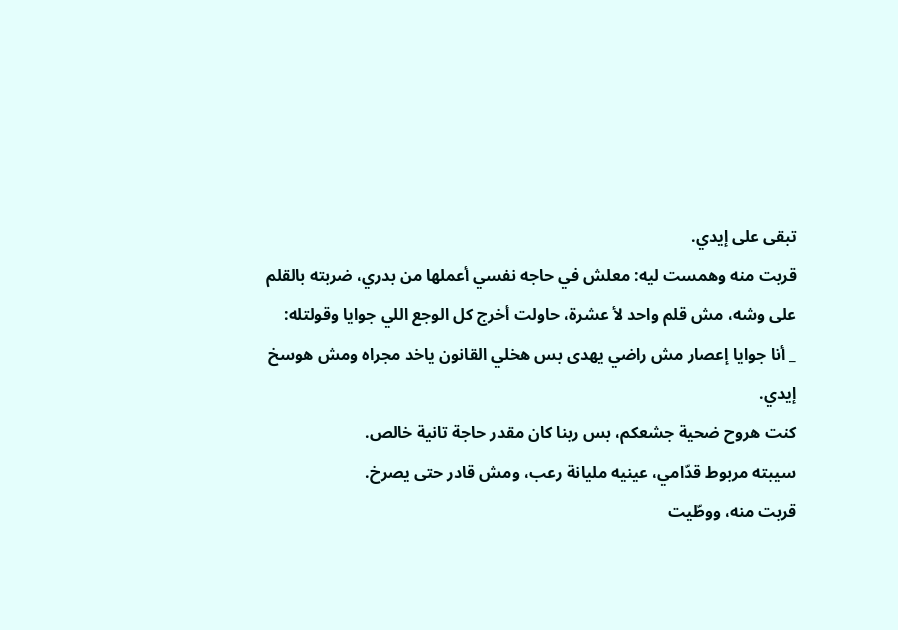تبقى على إيدي.
قربت منه وهمست ليه: معلش في حاجه نفسي أعملها من بدري، ضربته بالقلم على وشه، مش قلم واحد لأ عشرة، حاولت أخرج كل الوجع اللي جوايا وقولتله:
_ أنا جوايا إعصار مش راضي يهدى بس هخلي القانون ياخد مجراه ومش هوسخ إيدي.
كنت هروح ضحية جشعكم، بس ربنا كان مقدر حاجة تانية خالص.
سيبته مربوط قدّامي، عينيه مليانة رعب، ومش قادر حتى يصرخ.
قربت منه، ووطّيت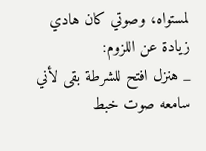لمستواه، وصوتي كان هادي زيادة عن اللزوم:
_ هنزل افتح للشرطة بقى لأني سامعه صوت خبط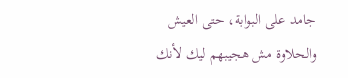جامد على البوابة، حتى العيش والحلاوة مش هجيبهم ليك لأنك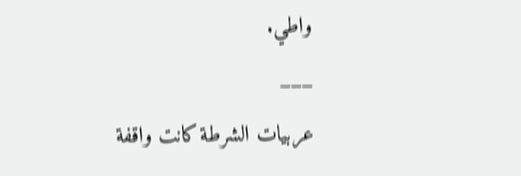واطي.
___
عربيات الشرطة كانت واقفة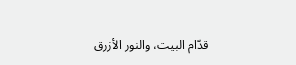قدّام البيت، والنور الأزرق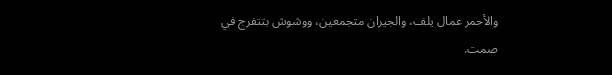والأحمر عمال يلف، والجيران متجمعين، ووشوش بتتفرج في صمت.